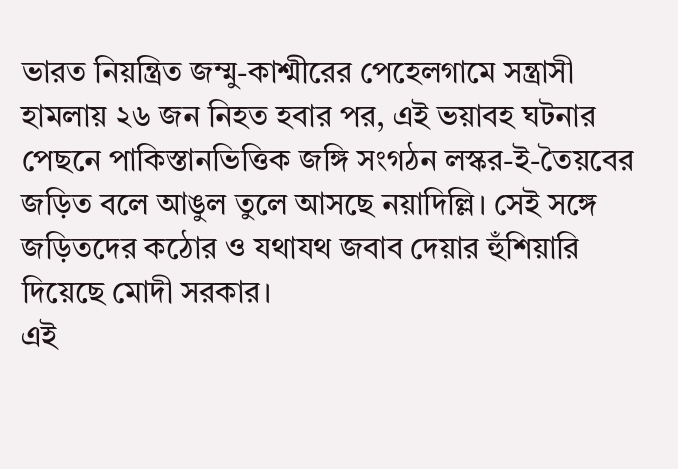ভারত নিয়ন্ত্রিত জম্মু-কাশ্মীরের পেহেলগামে সন্ত্রাসী হামলায় ২৬ জন নিহত হবার পর, এই ভয়াবহ ঘটনার পেছনে পাকিস্তানভিত্তিক জঙ্গি সংগঠন লস্কর-ই-তৈয়বের জড়িত বলে আঙুল তুলে আসছে নয়াদিল্লি। সেই সঙ্গে জড়িতদের কঠোর ও যথাযথ জবাব দেয়ার হুঁশিয়ারি দিয়েছে মোদী সরকার।
এই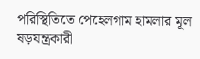পরিস্থিতিতে পেহেলগাম হামলার মূল ষড়যন্ত্রকারী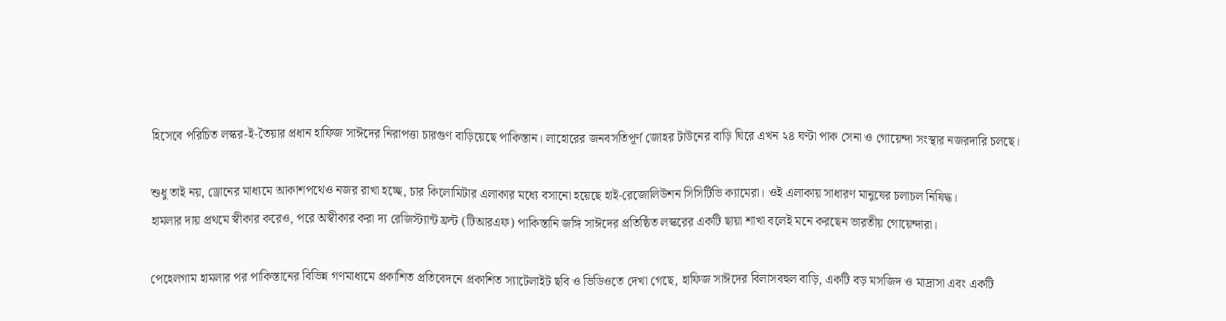হিসেবে পরিচিত লস্কর-ই-তৈয়ার প্রধান হাফিজ সাঈদের নিরাপত্তা চারগুণ বাড়িয়েছে পাকিস্তান। লাহোরের জনবসতিপূর্ণ জোহর টাউনের বাড়ি ঘিরে এখন ২৪ ঘণ্টা পাক সেনা ও গোয়েন্দা সংস্থার নজরদারি চলছে।

শুধু তাই নয়, ড্রোনের মাধ্যমে আকাশপথেও নজর রাখা হচ্ছে, চার কিলোমিটার এলাকার মধ্যে বসানো হয়েছে হাই-রেজোলিউশন সিসিটিভি ক্যামেরা। ওই এলাকায় সাধারণ মানুষের চলাচল নিষিদ্ধ।
হামলার দায় প্রথমে স্বীকার করেও, পরে অস্বীকার করা দ্য রেজিস্ট্যান্ট ফ্রন্ট (টিআরএফ) পাকিস্তানি জঙ্গি সাঈদের প্রতিষ্ঠিত লস্করের একটি ছায়া শাখা বলেই মনে করছেন ভারতীয় গোয়েন্দারা।

পেহেলগাম হামলার পর পাকিস্তানের বিভিন্ন গণমাধ্যমে প্রকাশিত প্রতিবেদনে প্রকাশিত স্যাটেলাইট ছবি ও ভিডিওতে দেখা গেছে, হাফিজ সাঈদের বিলাসবহুল বাড়ি, একটি বড় মসজিদ ও মাদ্রাসা এবং একটি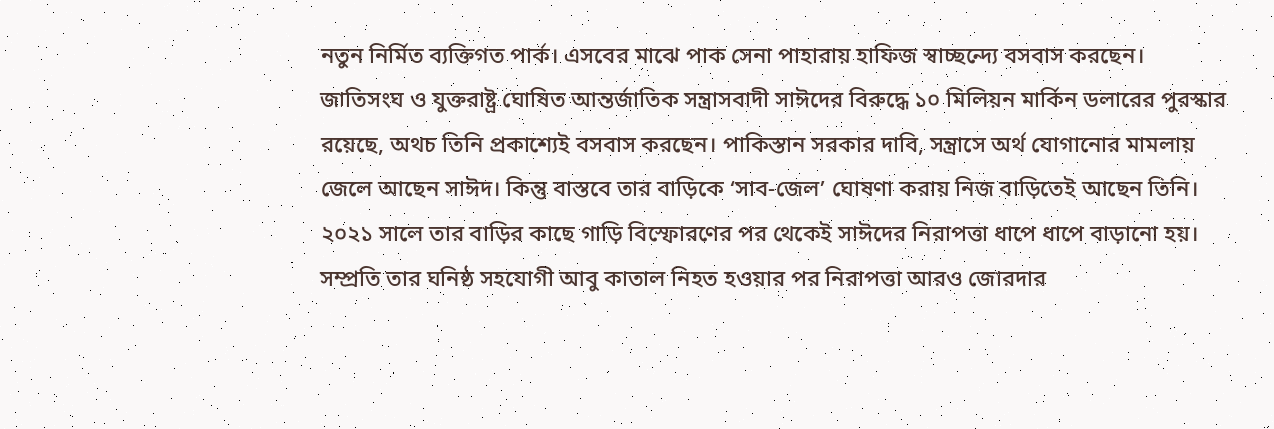নতুন নির্মিত ব্যক্তিগত পার্ক। এসবের মাঝে পাক সেনা পাহারায় হাফিজ স্বাচ্ছন্দ্যে বসবাস করছেন।
জাতিসংঘ ও যুক্তরাষ্ট্র ঘোষিত আন্তর্জাতিক সন্ত্রাসবাদী সাঈদের বিরুদ্ধে ১০ মিলিয়ন মার্কিন ডলারের পুরস্কার রয়েছে, অথচ তিনি প্রকাশ্যেই বসবাস করছেন। পাকিস্তান সরকার দাবি, সন্ত্রাসে অর্থ যোগানোর মামলায় জেলে আছেন সাঈদ। কিন্তু বাস্তবে তার বাড়িকে ‘সাব-জেল’ ঘোষণা করায় নিজ বাড়িতেই আছেন তিনি।
২০২১ সালে তার বাড়ির কাছে গাড়ি বিস্ফোরণের পর থেকেই সাঈদের নিরাপত্তা ধাপে ধাপে বাড়ানো হয়। সম্প্রতি তার ঘনিষ্ঠ সহযোগী আবু কাতাল নিহত হওয়ার পর নিরাপত্তা আরও জোরদার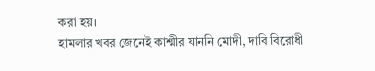করা হয়।
হামলার খবর জেনেই কাশ্মীর যাননি মোদী, দাবি বিরোধী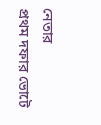নেতার
প্রথম দফার ভোটে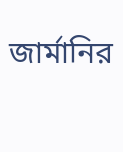জার্মানির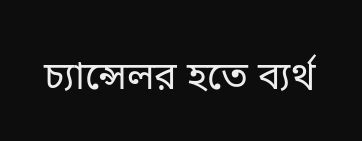চ্যান্সেলর হতে ব্যর্থ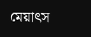মেয়াৎস